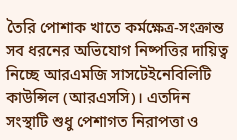তৈরি পোশাক খাতে কর্মক্ষেত্র-সংক্রান্ত সব ধরনের অভিযোগ নিষ্পত্তির দায়িত্ব নিচ্ছে আরএমজি সাসটেইনেবিলিটি কাউন্সিল (আরএসসি)। এতদিন সংস্থাটি শুধু পেশাগত নিরাপত্তা ও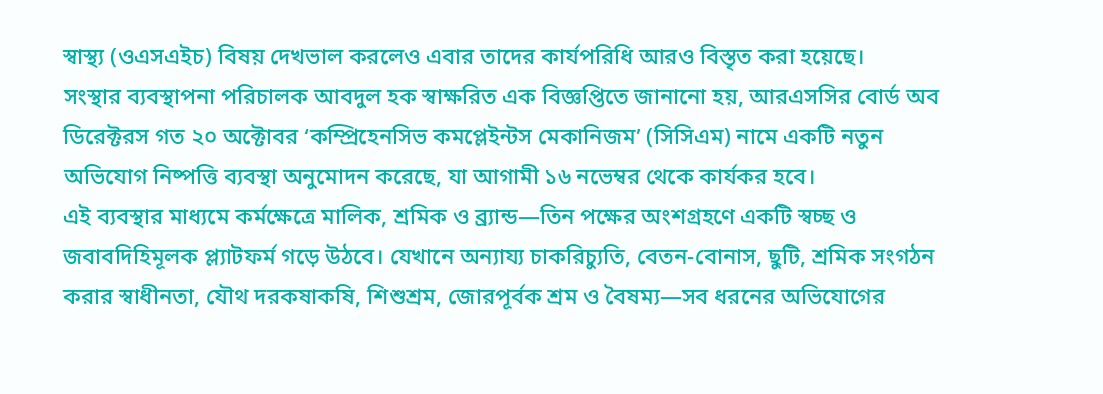স্বাস্থ্য (ওএসএইচ) বিষয় দেখভাল করলেও এবার তাদের কার্যপরিধি আরও বিস্তৃত করা হয়েছে।
সংস্থার ব্যবস্থাপনা পরিচালক আবদুল হক স্বাক্ষরিত এক বিজ্ঞপ্তিতে জানানো হয়, আরএসসির বোর্ড অব ডিরেক্টরস গত ২০ অক্টোবর ‘কম্প্রিহেনসিভ কমপ্লেইন্টস মেকানিজম’ (সিসিএম) নামে একটি নতুন অভিযোগ নিষ্পত্তি ব্যবস্থা অনুমোদন করেছে, যা আগামী ১৬ নভেম্বর থেকে কার্যকর হবে।
এই ব্যবস্থার মাধ্যমে কর্মক্ষেত্রে মালিক, শ্রমিক ও ব্র্যান্ড—তিন পক্ষের অংশগ্রহণে একটি স্বচ্ছ ও জবাবদিহিমূলক প্ল্যাটফর্ম গড়ে উঠবে। যেখানে অন্যায্য চাকরিচ্যুতি, বেতন-বোনাস, ছুটি, শ্রমিক সংগঠন করার স্বাধীনতা, যৌথ দরকষাকষি, শিশুশ্রম, জোরপূর্বক শ্রম ও বৈষম্য—সব ধরনের অভিযোগের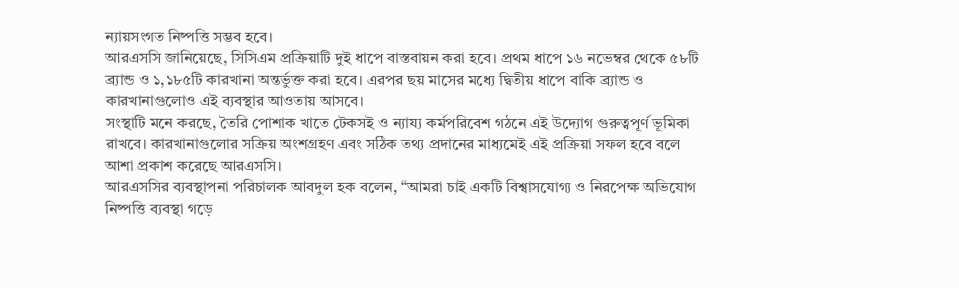ন্যায়সংগত নিষ্পত্তি সম্ভব হবে।
আরএসসি জানিয়েছে, সিসিএম প্রক্রিয়াটি দুই ধাপে বাস্তবায়ন করা হবে। প্রথম ধাপে ১৬ নভেম্বর থেকে ৫৮টি ব্র্যান্ড ও ১,১৮৫টি কারখানা অন্তর্ভুক্ত করা হবে। এরপর ছয় মাসের মধ্যে দ্বিতীয় ধাপে বাকি ব্র্যান্ড ও কারখানাগুলোও এই ব্যবস্থার আওতায় আসবে।
সংস্থাটি মনে করছে, তৈরি পোশাক খাতে টেকসই ও ন্যায্য কর্মপরিবেশ গঠনে এই উদ্যোগ গুরুত্বপূর্ণ ভূমিকা রাখবে। কারখানাগুলোর সক্রিয় অংশগ্রহণ এবং সঠিক তথ্য প্রদানের মাধ্যমেই এই প্রক্রিয়া সফল হবে বলে আশা প্রকাশ করেছে আরএসসি।
আরএসসির ব্যবস্থাপনা পরিচালক আবদুল হক বলেন, “আমরা চাই একটি বিশ্বাসযোগ্য ও নিরপেক্ষ অভিযোগ নিষ্পত্তি ব্যবস্থা গড়ে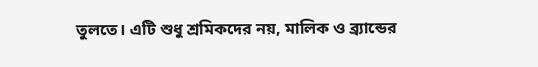তুলতে। এটি শুধু শ্রমিকদের নয়, মালিক ও ব্র্যান্ডের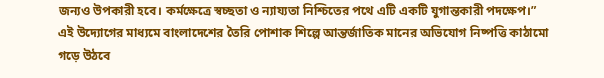জন্যও উপকারী হবে। কর্মক্ষেত্রে স্বচ্ছতা ও ন্যায্যতা নিশ্চিতের পথে এটি একটি যুগান্তকারী পদক্ষেপ।”
এই উদ্যোগের মাধ্যমে বাংলাদেশের তৈরি পোশাক শিল্পে আন্তর্জাতিক মানের অভিযোগ নিষ্পত্তি কাঠামো গড়ে উঠবে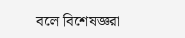বলে বিশেষজ্ঞরা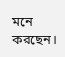মনে করছেন।